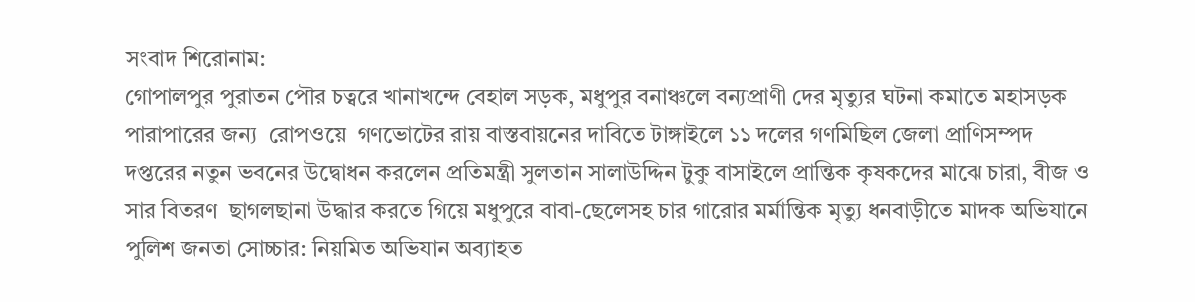সংবাদ শিরোনাম:
গোপালপুর পুরাতন পৌর চত্বরে খানাখন্দে বেহাল সড়ক, মধুপুর বনাঞ্চলে বন্যপ্রাণী দের মৃত্যুর ঘটনা কমাতে মহাসড়ক পারাপারের জন্য  রোপওয়ে  গণভোটের রায় বাস্তবায়নের দাবিতে টাঙ্গাইলে ১১ দলের গণমিছিল জেলা প্রাণিসম্পদ দপ্তরের নতুন ভবনের উদ্বোধন করলেন প্রতিমন্ত্রী সুলতান সালাউদ্দিন টুকু বাসাইলে প্রান্তিক কৃষকদের মাঝে চারা, বীজ ও সার বিতরণ  ছাগলছানা উদ্ধার করতে গিয়ে মধুপুরে বাবা-ছেলেসহ চার গারোর মর্মান্তিক মৃত্যু ধনবাড়ীতে মাদক অভিযানে পুলিশ জনতা সোচ্চার: নিয়মিত অভিযান অব্যাহত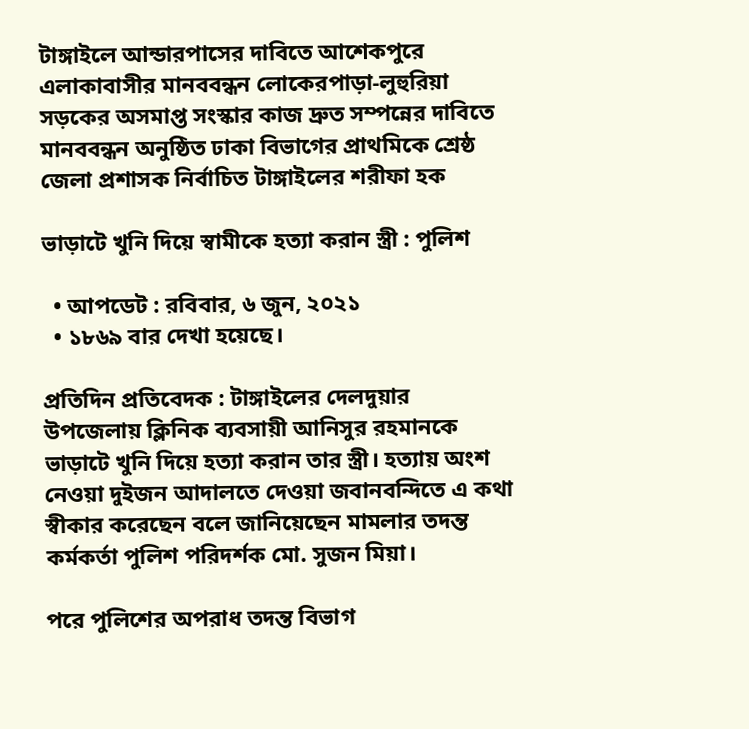টাঙ্গাইলে আন্ডারপাসের দাবিতে আশেকপুরে এলাকাবাসীর মানববন্ধন লোকেরপাড়া-লুহুরিয়া সড়কের অসমাপ্ত সংস্কার কাজ দ্রুত সম্পন্নের দাবিতে মানববন্ধন অনুষ্ঠিত ঢাকা বিভাগের প্রাথমিকে শ্রেষ্ঠ জেলা প্রশাসক নির্বাচিত টাঙ্গাইলের শরীফা হক

ভাড়াটে খুনি দিয়ে স্বামীকে হত্যা করান স্ত্রী : পুলিশ

  • আপডেট : রবিবার, ৬ জুন, ২০২১
  • ১৮৬৯ বার দেখা হয়েছে।

প্রতিদিন প্রতিবেদক : টাঙ্গাইলের দেলদুয়ার উপজেলায় ক্লিনিক ব্যবসায়ী আনিসুর রহমানকে ভাড়াটে খুনি দিয়ে হত্যা করান তার স্ত্রী। হত্যায় অংশ নেওয়া দুইজন আদালতে দেওয়া জবানবন্দিতে এ কথা স্বীকার করেছেন বলে জানিয়েছেন মামলার তদন্ত কর্মকর্তা পুলিশ পরিদর্শক মো. সুজন মিয়া।

পরে পুলিশের অপরাধ তদন্ত বিভাগ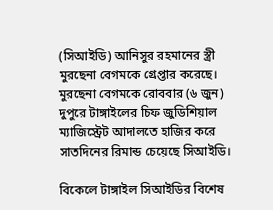(সিআইডি) আনিসুর রহমানের স্ত্রী মুরছেনা বেগমকে গ্রেপ্তার করেছে। মুরছেনা বেগমকে রোববার (৬ জুন) দুপুরে টাঙ্গাইলের চিফ জুডিশিয়াল ম্যাজিস্ট্রেট আদালতে হাজির করে সাতদিনের রিমান্ড চেয়েছে সিআইডি।

বিকেলে টাঙ্গাইল সিআইডির বিশেষ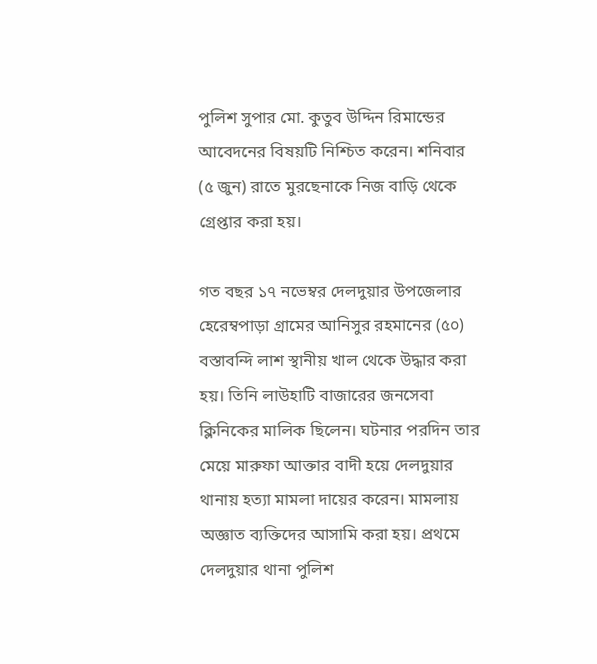পুলিশ সুপার মো. কুতুব উদ্দিন রিমান্ডের আবেদনের বিষয়টি নিশ্চিত করেন। শনিবার (৫ জুন) রাতে মুরছেনাকে নিজ বাড়ি থেকে গ্রেপ্তার করা হয়।

গত বছর ১৭ নভেম্বর দেলদুয়ার উপজেলার হেরেম্বপাড়া গ্রামের আনিসুর রহমানের (৫০) বস্তাবন্দি লাশ স্থানীয় খাল থেকে উদ্ধার করা হয়। তিনি লাউহাটি বাজারের জনসেবা ক্লিনিকের মালিক ছিলেন। ঘটনার পরদিন তার মেয়ে মারুফা আক্তার বাদী হয়ে দেলদুয়ার থানায় হত্যা মামলা দায়ের করেন। মামলায় অজ্ঞাত ব্যক্তিদের আসামি করা হয়। প্রথমে দেলদুয়ার থানা পুলিশ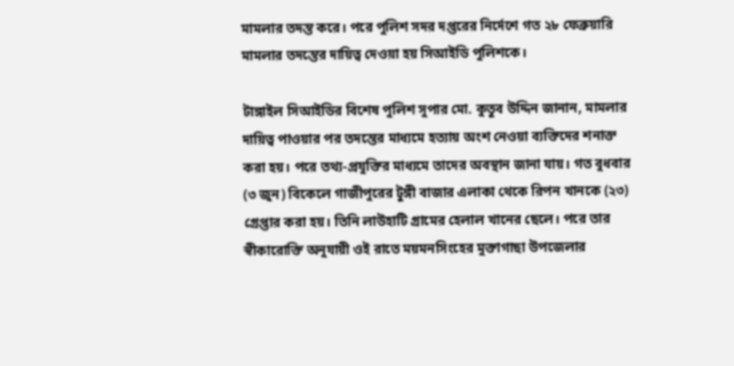মামলার তদন্ত করে। পরে পুলিশ সদর দপ্তরের নির্দেশে গত ২৮ ফেব্রুয়ারি মামলার তদন্তের দায়িত্ব দেওয়া হয় সিআইডি পুলিশকে।

টাঙ্গাইল সিআইডির বিশেষ পুলিশ সুপার মো. কুতুব উদ্দিন জানান, মামলার দায়িত্ব পাওয়ার পর তদন্তের মাধ্যমে হত্যায় অংশ নেওয়া ব্যক্তিদের শনাক্ত করা হয়। পরে তথ্য-প্রযুক্তির মাধ্যমে তাদের অবস্থান জানা যায়। গত বুধবার (৩ জুন) বিকেলে গাজীপুরের টুঙ্গী বাজার এলাকা থেকে রিপন খানকে (২৩) গ্রেপ্তার করা হয়। তিনি লাউহাটি গ্রামের হেলাল খানের ছেলে। পরে তার স্বীকারোক্তি অনুযায়ী ওই রাতে ময়মনসিংহের মুক্তাগাছা উপজেলার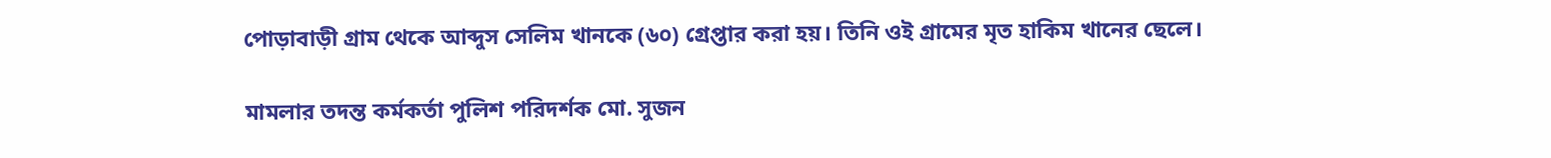পোড়াবাড়ী গ্রাম থেকে আব্দুস সেলিম খানকে (৬০) গ্রেপ্তার করা হয়। তিনি ওই গ্রামের মৃত হাকিম খানের ছেলে।

মামলার তদন্ত কর্মকর্তা পুলিশ পরিদর্শক মো. সুজন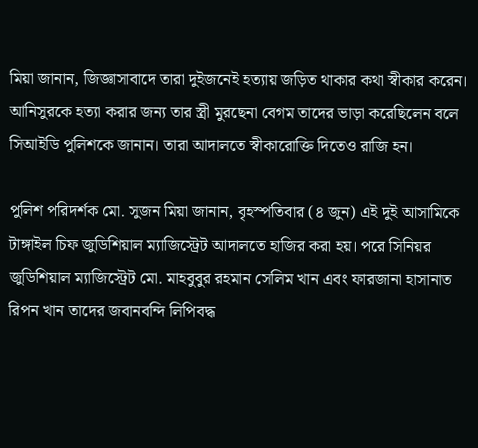মিয়া জানান, জিজ্ঞাসাবাদে তারা দুইজনেই হত্যায় জড়িত থাকার কথা স্বীকার করেন। আনিসুরকে হত্যা করার জন্য তার স্ত্রী মুরছেনা বেগম তাদের ভাড়া করেছিলেন বলে সিআইডি পুলিশকে জানান। তারা আদালতে স্বীকারোক্তি দিতেও রাজি হন।

পুলিশ পরিদর্শক মো. সুজন মিয়া জানান, বৃহস্পতিবার (৪ জুন) এই দুই আসামিকে টাঙ্গাইল চিফ জুডিশিয়াল ম্যাজিস্ট্রেট আদালতে হাজির করা হয়। পরে সিনিয়র জুডিশিয়াল ম্যাজিস্ট্রেট মো. মাহবুবুর রহমান সেলিম খান এবং ফারজানা হাসানাত রিপন খান তাদের জবানবন্দি লিপিবদ্ধ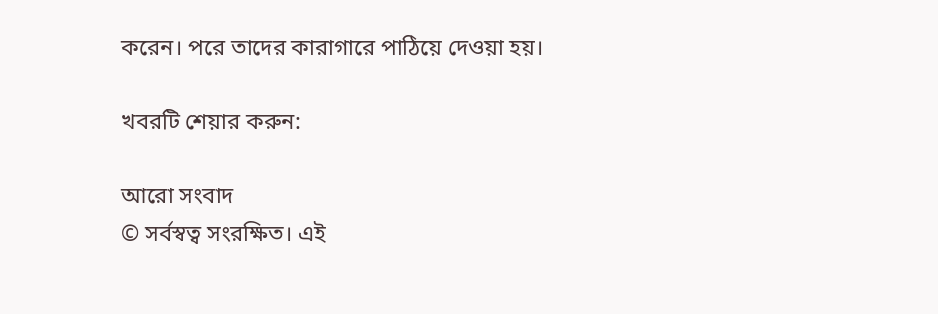করেন। পরে তাদের কারাগারে পাঠিয়ে দেওয়া হয়।

খবরটি শেয়ার করুন:

আরো সংবাদ
© সর্বস্বত্ব সংরক্ষিত। এই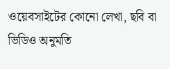ওয়েবসাইটের কোনো লেখা, ছবি বা ভিডিও অনুমতি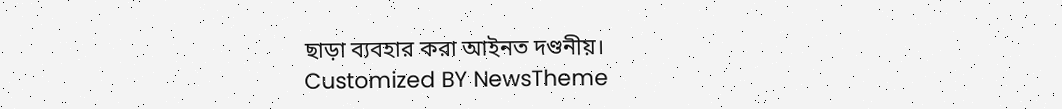ছাড়া ব্যবহার করা আইনত দণ্ডনীয়।
Customized BY NewsTheme